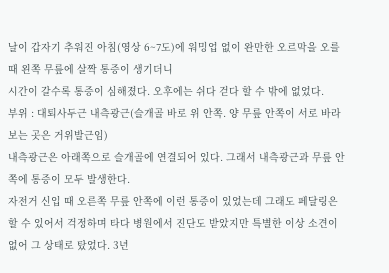날이 갑자기 추워진 아침(영상 6~7도)에 워밍업 없이 완만한 오르막을 오를 때 왼쪽 무릎에 살짝 통증이 생기더니
시간이 갈수록 통증이 심해졌다. 오후에는 쉬다 걷다 할 수 밖에 없었다.
부위 : 대퇴사두근 내측광근(슬개골 바로 위 안쪽. 양 무릎 안쪽이 서로 바라보는 곳은 거위발근임)
내측광근은 아래쪽으로 슬개골에 연결되어 있다. 그래서 내측광근과 무릎 안쪽에 통증이 모두 발생한다.
자전거 신입 때 오른쪽 무릎 안쪽에 이런 통증이 있었는데 그래도 페달링은 할 수 있어서 걱정하며 타다 병원에서 진단도 받았지만 특별한 이상 소견이 없어 그 상태로 탔었다. 3년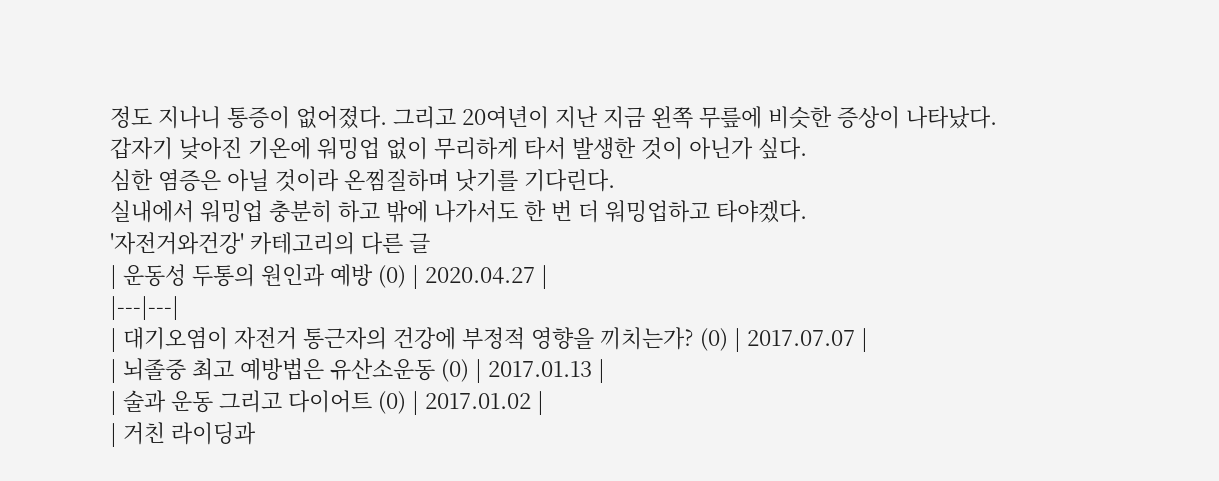정도 지나니 통증이 없어졌다. 그리고 20여년이 지난 지금 왼쪽 무릎에 비슷한 증상이 나타났다.
갑자기 낮아진 기온에 워밍업 없이 무리하게 타서 발생한 것이 아닌가 싶다.
심한 염증은 아닐 것이라 온찜질하며 낫기를 기다린다.
실내에서 워밍업 충분히 하고 밖에 나가서도 한 번 더 워밍업하고 타야겠다.
'자전거와건강' 카테고리의 다른 글
| 운동성 두통의 원인과 예방 (0) | 2020.04.27 |
|---|---|
| 대기오염이 자전거 통근자의 건강에 부정적 영향을 끼치는가? (0) | 2017.07.07 |
| 뇌졸중 최고 예방법은 유산소운동 (0) | 2017.01.13 |
| 술과 운동 그리고 다이어트 (0) | 2017.01.02 |
| 거친 라이딩과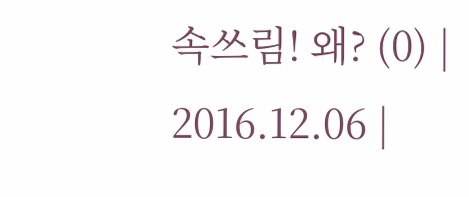속쓰림! 왜? (0) | 2016.12.06 |